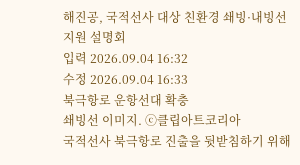해진공, 국적선사 대상 친환경 쇄빙·내빙선 지원 설명회
입력 2026.09.04 16:32
수정 2026.09.04 16:33
북극항로 운항선대 확충
쇄빙선 이미지. ⓒ클립아트코리아
국적선사 북극항로 진출을 뒷받침하기 위해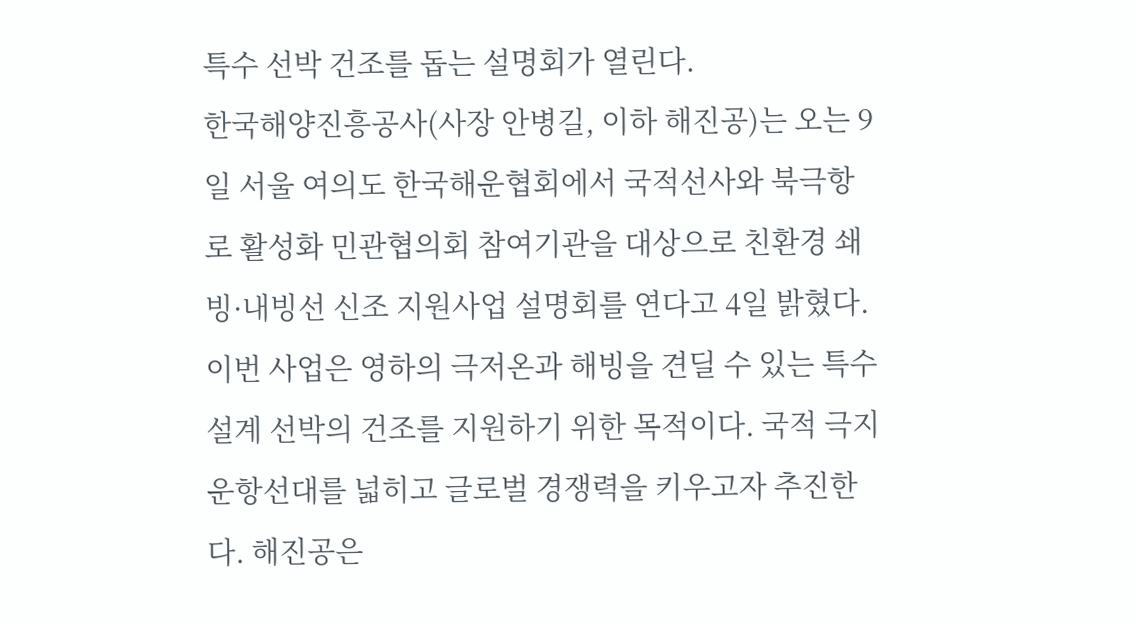특수 선박 건조를 돕는 설명회가 열린다.
한국해양진흥공사(사장 안병길, 이하 해진공)는 오는 9일 서울 여의도 한국해운협회에서 국적선사와 북극항로 활성화 민관협의회 참여기관을 대상으로 친환경 쇄빙·내빙선 신조 지원사업 설명회를 연다고 4일 밝혔다.
이번 사업은 영하의 극저온과 해빙을 견딜 수 있는 특수 설계 선박의 건조를 지원하기 위한 목적이다. 국적 극지운항선대를 넓히고 글로벌 경쟁력을 키우고자 추진한다. 해진공은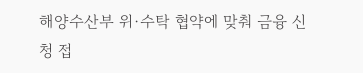해양수산부 위·수탁 협약에 맞춰 금융 신청 접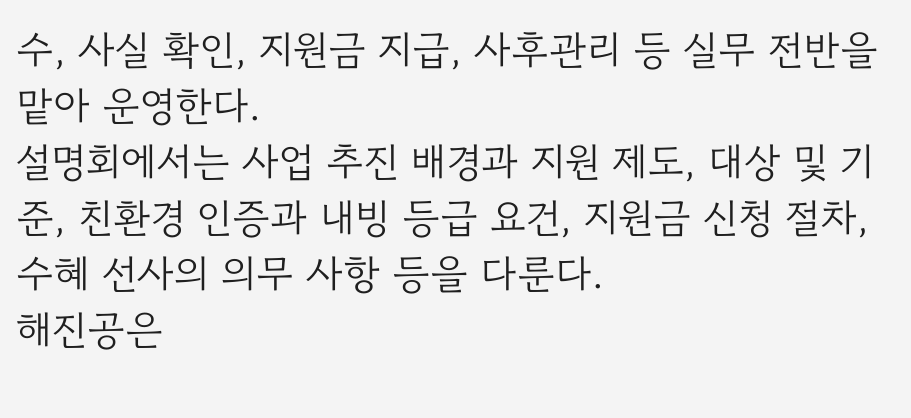수, 사실 확인, 지원금 지급, 사후관리 등 실무 전반을 맡아 운영한다.
설명회에서는 사업 추진 배경과 지원 제도, 대상 및 기준, 친환경 인증과 내빙 등급 요건, 지원금 신청 절차, 수혜 선사의 의무 사항 등을 다룬다.
해진공은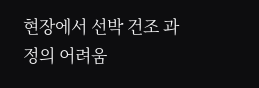현장에서 선박 건조 과정의 어려움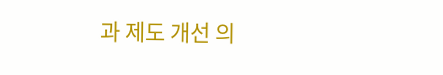과 제도 개선 의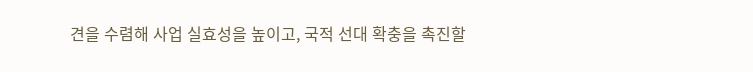견을 수렴해 사업 실효성을 높이고, 국적 선대 확충을 촉진할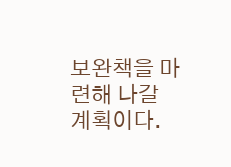보완책을 마련해 나갈 계획이다.